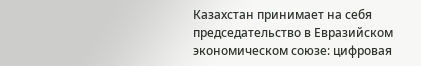Казахстан принимает на себя председательство в Евразийском экономическом союзе: цифровая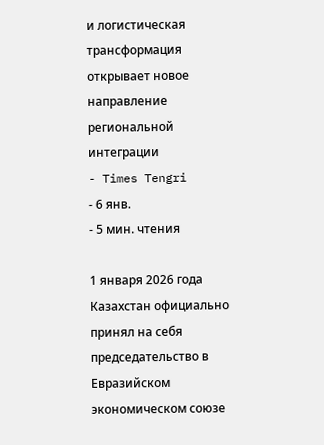и логистическая трансформация открывает новое направление региональной интеграции
- Times Tengri
- 6 янв.
- 5 мин. чтения

1 января 2026 года Казахстан официально принял на себя председательство в Евразийском экономическом союзе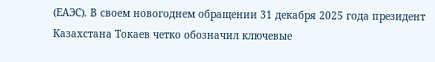(ЕАЭС). В своем новогоднем обращении 31 декабря 2025 года президент Казахстана Токаев четко обозначил ключевые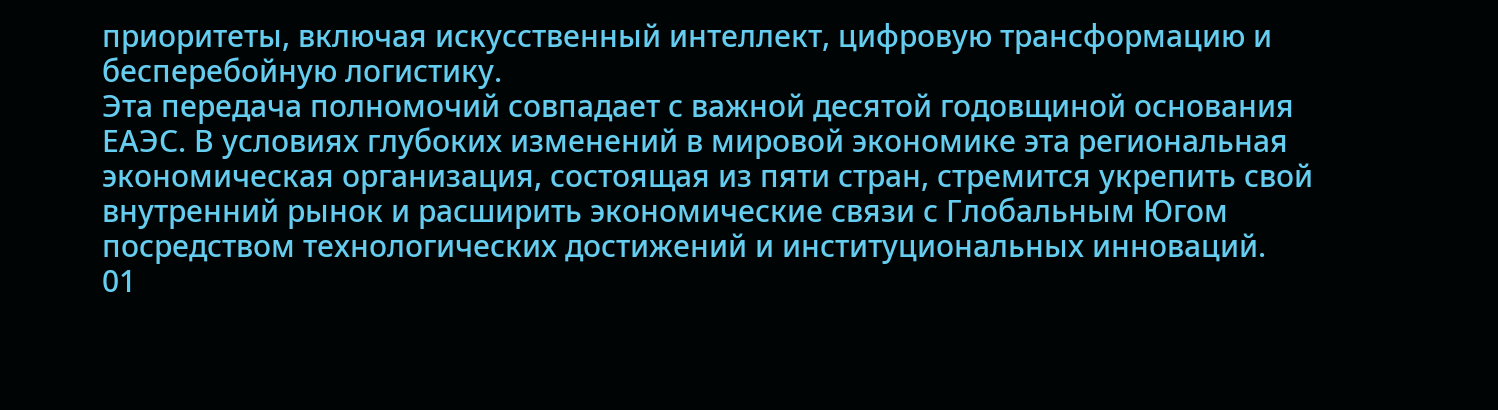приоритеты, включая искусственный интеллект, цифровую трансформацию и бесперебойную логистику.
Эта передача полномочий совпадает с важной десятой годовщиной основания ЕАЭС. В условиях глубоких изменений в мировой экономике эта региональная экономическая организация, состоящая из пяти стран, стремится укрепить свой внутренний рынок и расширить экономические связи с Глобальным Югом посредством технологических достижений и институциональных инноваций.
01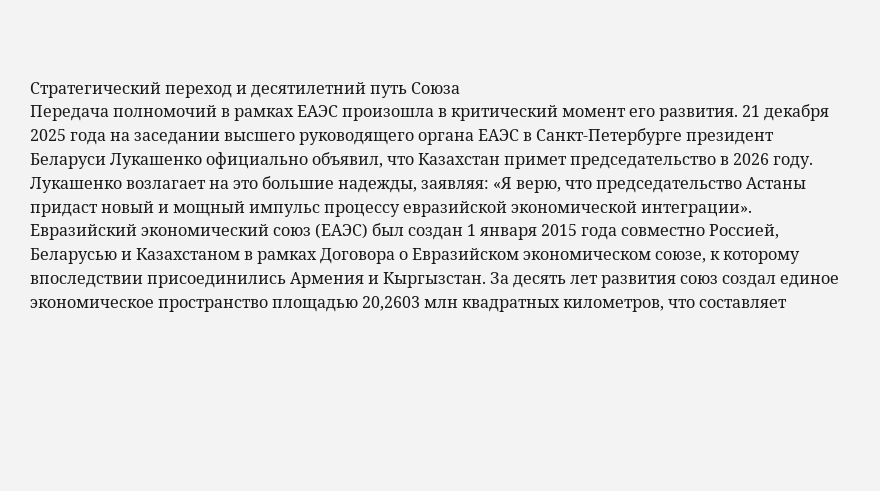Стратегический переход и десятилетний путь Союза
Передача полномочий в рамках ЕАЭС произошла в критический момент его развития. 21 декабря 2025 года на заседании высшего руководящего органа ЕАЭС в Санкт-Петербурге президент Беларуси Лукашенко официально объявил, что Казахстан примет председательство в 2026 году.
Лукашенко возлагает на это большие надежды, заявляя: «Я верю, что председательство Астаны придаст новый и мощный импульс процессу евразийской экономической интеграции».
Евразийский экономический союз (ЕАЭС) был создан 1 января 2015 года совместно Россией, Беларусью и Казахстаном в рамках Договора о Евразийском экономическом союзе, к которому впоследствии присоединились Армения и Кыргызстан. За десять лет развития союз создал единое экономическое пространство площадью 20,2603 млн квадратных километров, что составляет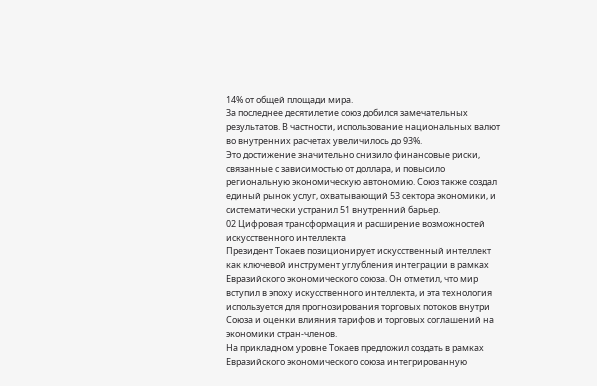14% от общей площади мира.
За последнее десятилетие союз добился замечательных результатов. В частности, использование национальных валют во внутренних расчетах увеличилось до 93%.
Это достижение значительно снизило финансовые риски, связанные с зависимостью от доллара, и повысило региональную экономическую автономию. Союз также создал единый рынок услуг, охватывающий 53 сектора экономики, и систематически устранил 51 внутренний барьер.
02 Цифровая трансформация и расширение возможностей искусственного интеллекта
Президент Токаев позиционирует искусственный интеллект как ключевой инструмент углубления интеграции в рамках Евразийского экономического союза. Он отметил, что мир вступил в эпоху искусственного интеллекта, и эта технология используется для прогнозирования торговых потоков внутри Союза и оценки влияния тарифов и торговых соглашений на экономики стран-членов.
На прикладном уровне Токаев предложил создать в рамках Евразийского экономического союза интегрированную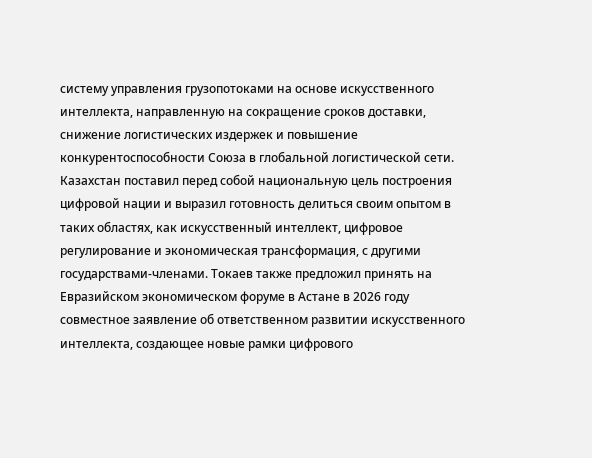систему управления грузопотоками на основе искусственного интеллекта, направленную на сокращение сроков доставки, снижение логистических издержек и повышение конкурентоспособности Союза в глобальной логистической сети.
Казахстан поставил перед собой национальную цель построения цифровой нации и выразил готовность делиться своим опытом в таких областях, как искусственный интеллект, цифровое регулирование и экономическая трансформация, с другими государствами-членами. Токаев также предложил принять на Евразийском экономическом форуме в Астане в 2026 году совместное заявление об ответственном развитии искусственного интеллекта, создающее новые рамки цифрового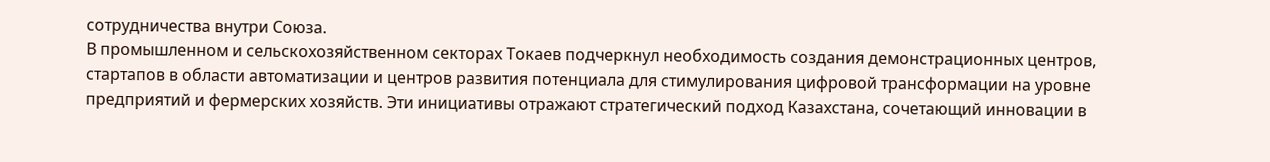сотрудничества внутри Союза.
В промышленном и сельскохозяйственном секторах Токаев подчеркнул необходимость создания демонстрационных центров, стартапов в области автоматизации и центров развития потенциала для стимулирования цифровой трансформации на уровне предприятий и фермерских хозяйств. Эти инициативы отражают стратегический подход Казахстана, сочетающий инновации в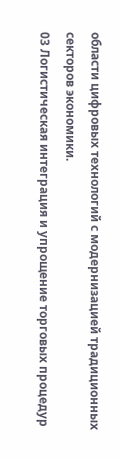области цифровых технологий с модернизацией традиционных секторов экономики.
03 Логистическая интеграция и упрощение торговых процедур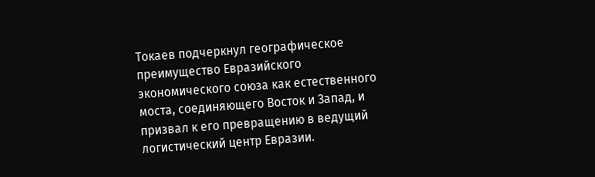Токаев подчеркнул географическое преимущество Евразийского экономического союза как естественного моста, соединяющего Восток и Запад, и призвал к его превращению в ведущий логистический центр Евразии.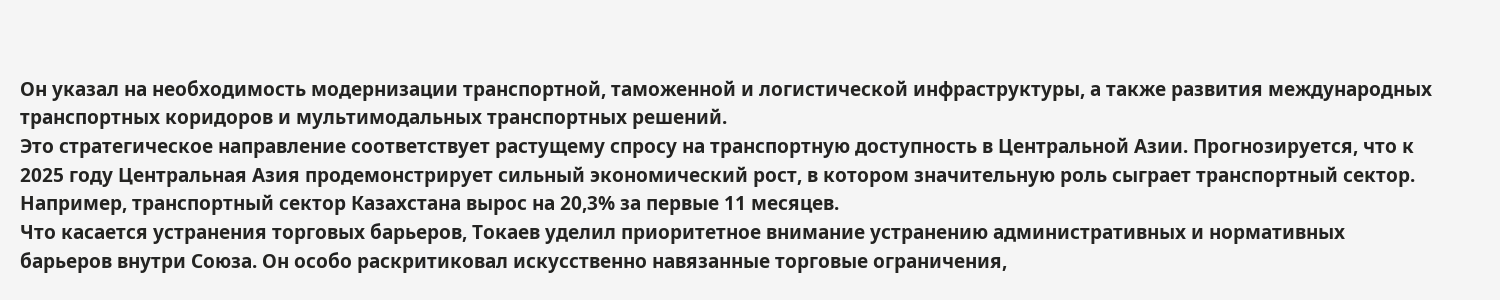Он указал на необходимость модернизации транспортной, таможенной и логистической инфраструктуры, а также развития международных транспортных коридоров и мультимодальных транспортных решений.
Это стратегическое направление соответствует растущему спросу на транспортную доступность в Центральной Азии. Прогнозируется, что к 2025 году Центральная Азия продемонстрирует сильный экономический рост, в котором значительную роль сыграет транспортный сектор. Например, транспортный сектор Казахстана вырос на 20,3% за первые 11 месяцев.
Что касается устранения торговых барьеров, Токаев уделил приоритетное внимание устранению административных и нормативных барьеров внутри Союза. Он особо раскритиковал искусственно навязанные торговые ограничения,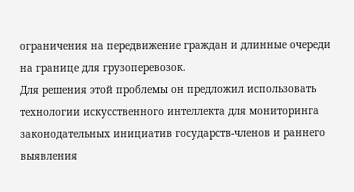ограничения на передвижение граждан и длинные очереди на границе для грузоперевозок.
Для решения этой проблемы он предложил использовать технологии искусственного интеллекта для мониторинга законодательных инициатив государств-членов и раннего выявления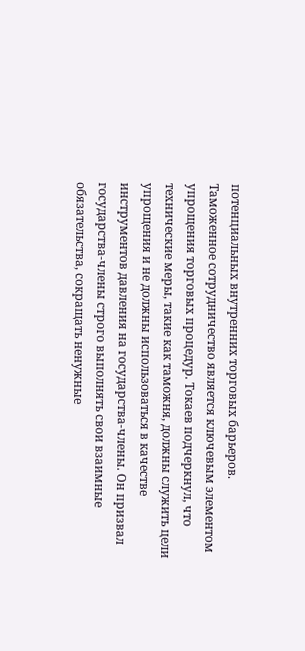потенциальных внутренних торговых барьеров.
Таможенное сотрудничество является ключевым элементом упрощения торговых процедур. Токаев подчеркнул, что технические меры, такие как таможня, должны служить цели упрощения и не должны использоваться в качестве инструментов давления на государства-члены. Он призвал государства-члены строго выполнять свои взаимные обязательства, сокращать ненужные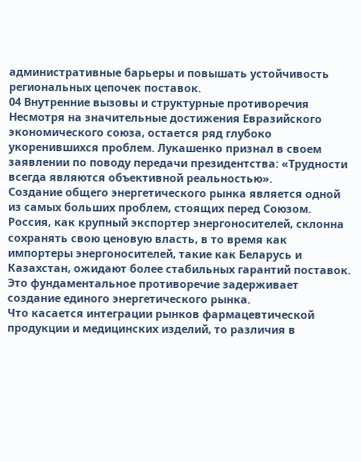административные барьеры и повышать устойчивость региональных цепочек поставок.
04 Внутренние вызовы и структурные противоречия
Несмотря на значительные достижения Евразийского экономического союза, остается ряд глубоко укоренившихся проблем. Лукашенко признал в своем заявлении по поводу передачи президентства: «Трудности всегда являются объективной реальностью».
Создание общего энергетического рынка является одной из самых больших проблем, стоящих перед Союзом. Россия, как крупный экспортер энергоносителей, склонна сохранять свою ценовую власть, в то время как импортеры энергоносителей, такие как Беларусь и Казахстан, ожидают более стабильных гарантий поставок. Это фундаментальное противоречие задерживает создание единого энергетического рынка.
Что касается интеграции рынков фармацевтической продукции и медицинских изделий, то различия в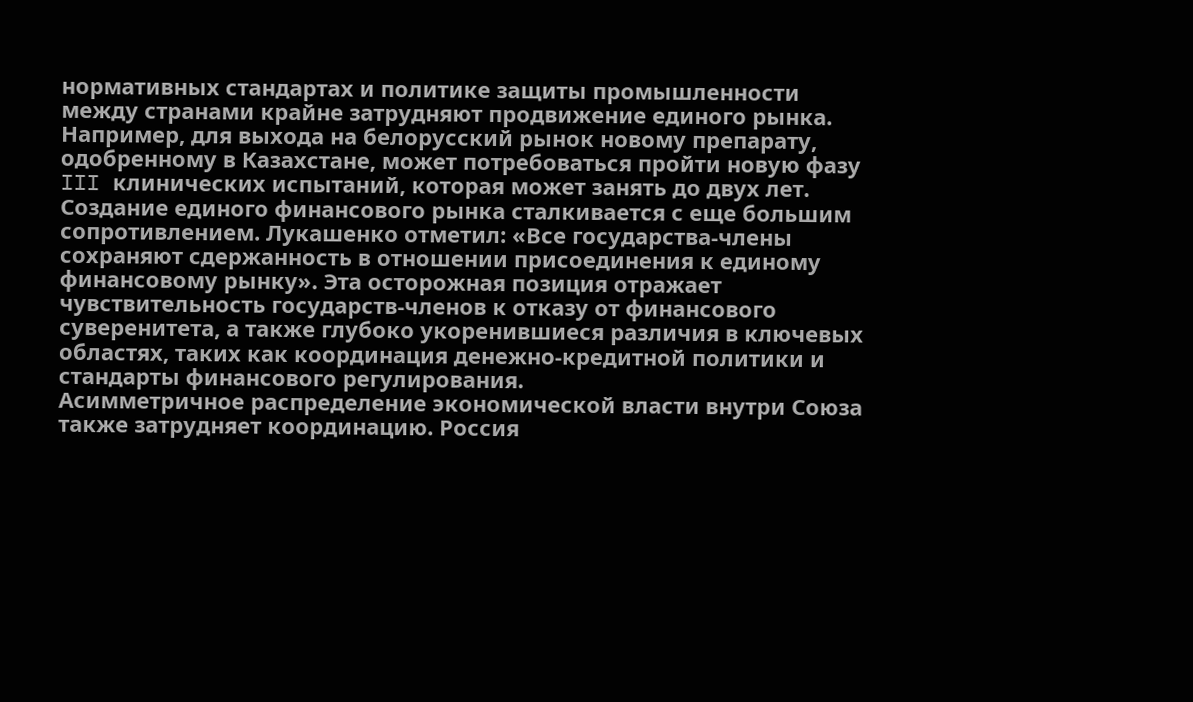нормативных стандартах и политике защиты промышленности между странами крайне затрудняют продвижение единого рынка. Например, для выхода на белорусский рынок новому препарату, одобренному в Казахстане, может потребоваться пройти новую фазу III клинических испытаний, которая может занять до двух лет.
Создание единого финансового рынка сталкивается с еще большим сопротивлением. Лукашенко отметил: «Все государства-члены сохраняют сдержанность в отношении присоединения к единому финансовому рынку». Эта осторожная позиция отражает чувствительность государств-членов к отказу от финансового суверенитета, а также глубоко укоренившиеся различия в ключевых областях, таких как координация денежно-кредитной политики и стандарты финансового регулирования.
Асимметричное распределение экономической власти внутри Союза также затрудняет координацию. Россия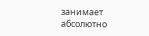занимает абсолютно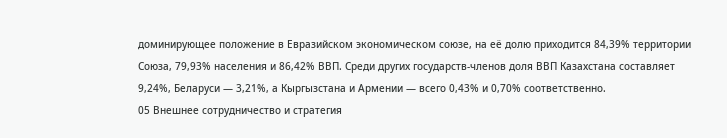доминирующее положение в Евразийском экономическом союзе, на её долю приходится 84,39% территории Союза, 79,93% населения и 86,42% ВВП. Среди других государств-членов доля ВВП Казахстана составляет 9,24%, Беларуси — 3,21%, а Кыргызстана и Армении — всего 0,43% и 0,70% соответственно.
05 Внешнее сотрудничество и стратегия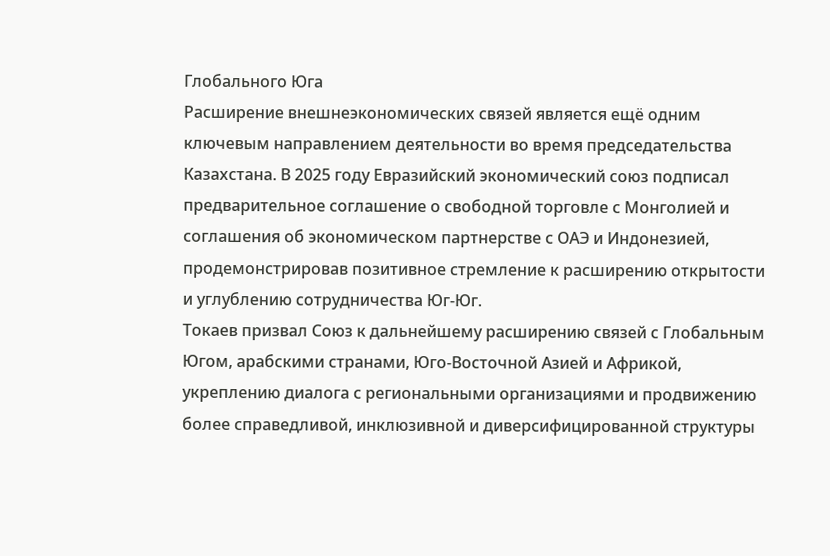Глобального Юга
Расширение внешнеэкономических связей является ещё одним ключевым направлением деятельности во время председательства Казахстана. В 2025 году Евразийский экономический союз подписал предварительное соглашение о свободной торговле с Монголией и соглашения об экономическом партнерстве с ОАЭ и Индонезией, продемонстрировав позитивное стремление к расширению открытости и углублению сотрудничества Юг-Юг.
Токаев призвал Союз к дальнейшему расширению связей с Глобальным Югом, арабскими странами, Юго-Восточной Азией и Африкой, укреплению диалога с региональными организациями и продвижению более справедливой, инклюзивной и диверсифицированной структуры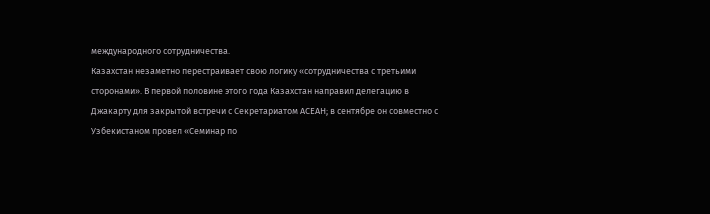международного сотрудничества.
Казахстан незаметно перестраивает свою логику «сотрудничества с третьими сторонами». В первой половине этого года Казахстан направил делегацию в Джакарту для закрытой встречи с Секретариатом АСЕАН; в сентябре он совместно с Узбекистаном провел «Семинар по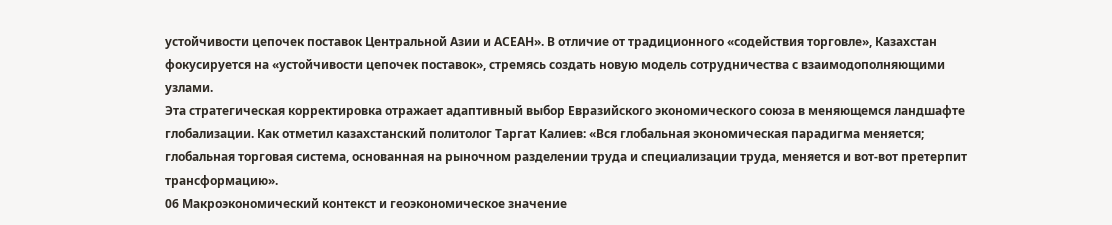устойчивости цепочек поставок Центральной Азии и АСЕАН». В отличие от традиционного «содействия торговле», Казахстан фокусируется на «устойчивости цепочек поставок», стремясь создать новую модель сотрудничества с взаимодополняющими узлами.
Эта стратегическая корректировка отражает адаптивный выбор Евразийского экономического союза в меняющемся ландшафте глобализации. Как отметил казахстанский политолог Таргат Калиев: «Вся глобальная экономическая парадигма меняется; глобальная торговая система, основанная на рыночном разделении труда и специализации труда, меняется и вот-вот претерпит трансформацию».
06 Макроэкономический контекст и геоэкономическое значение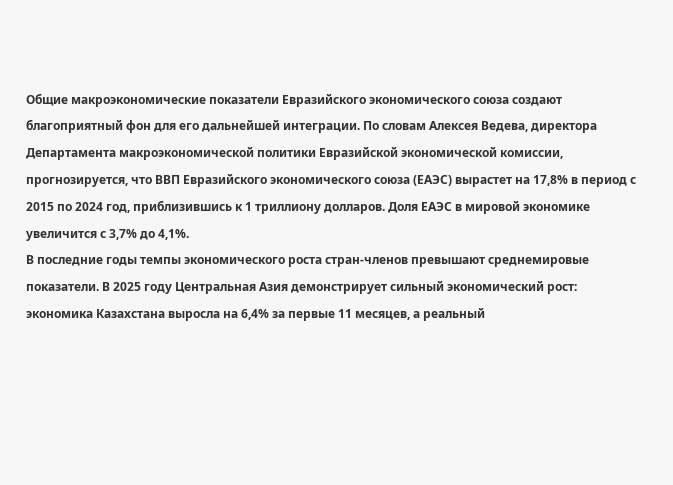Общие макроэкономические показатели Евразийского экономического союза создают благоприятный фон для его дальнейшей интеграции. По словам Алексея Ведева, директора Департамента макроэкономической политики Евразийской экономической комиссии, прогнозируется, что ВВП Евразийского экономического союза (ЕАЭС) вырастет на 17,8% в период с 2015 по 2024 год, приблизившись к 1 триллиону долларов. Доля ЕАЭС в мировой экономике увеличится с 3,7% до 4,1%.
В последние годы темпы экономического роста стран-членов превышают среднемировые показатели. В 2025 году Центральная Азия демонстрирует сильный экономический рост: экономика Казахстана выросла на 6,4% за первые 11 месяцев, а реальный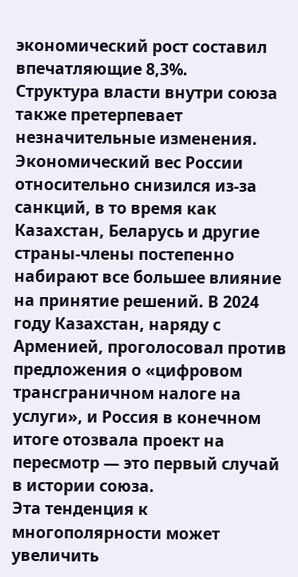экономический рост составил впечатляющие 8,3%.
Структура власти внутри союза также претерпевает незначительные изменения. Экономический вес России относительно снизился из-за санкций, в то время как Казахстан, Беларусь и другие страны-члены постепенно набирают все большее влияние на принятие решений. В 2024 году Казахстан, наряду с Арменией, проголосовал против предложения о «цифровом трансграничном налоге на услуги», и Россия в конечном итоге отозвала проект на пересмотр — это первый случай в истории союза.
Эта тенденция к многополярности может увеличить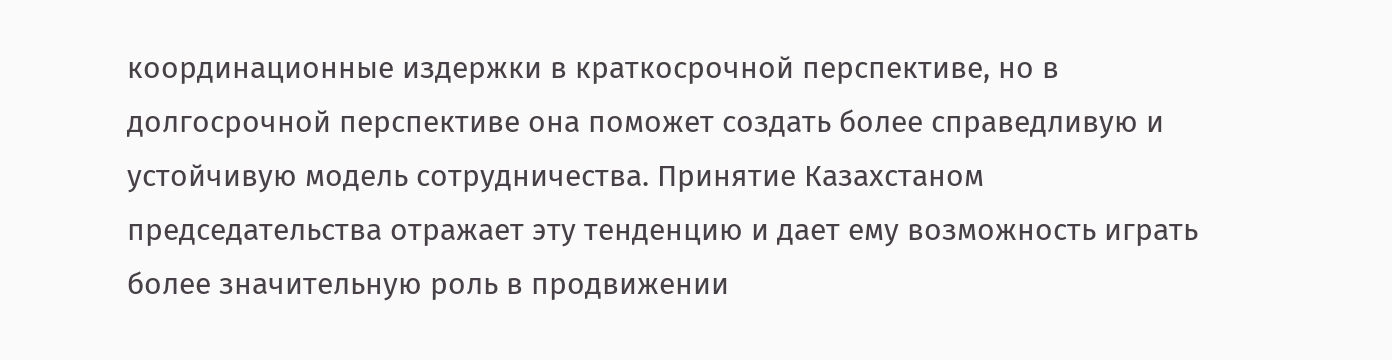координационные издержки в краткосрочной перспективе, но в долгосрочной перспективе она поможет создать более справедливую и устойчивую модель сотрудничества. Принятие Казахстаном председательства отражает эту тенденцию и дает ему возможность играть более значительную роль в продвижении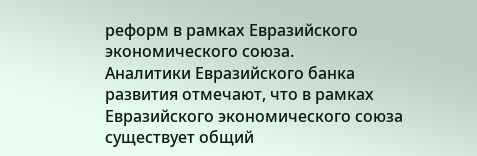реформ в рамках Евразийского экономического союза.
Аналитики Евразийского банка развития отмечают, что в рамках Евразийского экономического союза существует общий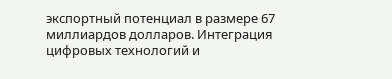экспортный потенциал в размере 67 миллиардов долларов. Интеграция цифровых технологий и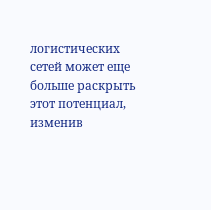логистических сетей может еще больше раскрыть этот потенциал, изменив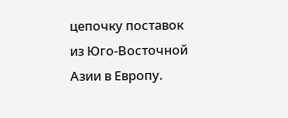цепочку поставок из Юго-Восточной Азии в Европу.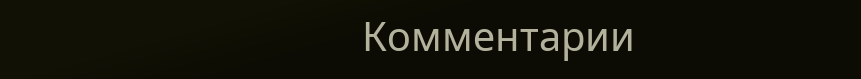Комментарии